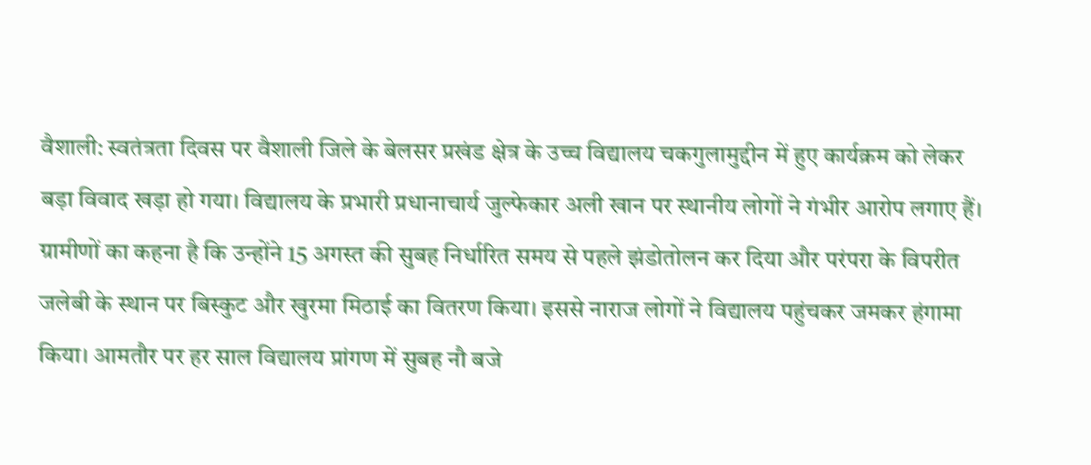वैशाली: स्वतंत्रता दिवस पर वैशाली जिले के बेलसर प्रखंड क्षेत्र के उच्च विद्यालय चकगुलामुद्दीन में हुए कार्यक्रम को लेकर बड़ा विवाद खड़ा हो गया। विद्यालय के प्रभारी प्रधानाचार्य जुल्फेकार अली खान पर स्थानीय लोगों ने गंभीर आरोप लगाए हैं। ग्रामीणों का कहना है कि उन्होंने 15 अगस्त की सुबह निर्धारित समय से पहले झंडोतोलन कर दिया और परंपरा के विपरीत जलेबी के स्थान पर बिस्कुट और खुरमा मिठाई का वितरण किया। इससे नाराज लोगों ने विद्यालय पहुंचकर जमकर हंगामा किया। आमतौर पर हर साल विद्यालय प्रांगण में सुबह नौ बजे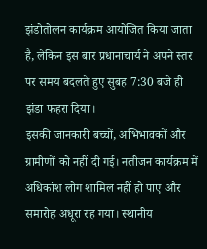झंडोतोलन कार्यक्रम आयोजित किया जाता है, लेकिन इस बार प्रधानाचार्य ने अपने स्तर पर समय बदलते हुए सुबह 7:30 बजे ही झंडा फहरा दिया।
इसकी जानकारी बच्चों, अभिभावकों और ग्रामीणों को नहीं दी गई। नतीजन कार्यक्रम में अधिकांश लोग शामिल नहीं हो पाए और समारोह अधूरा रह गया। स्थानीय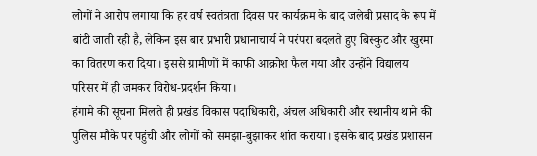लोगों ने आरोप लगाया कि हर वर्ष स्वतंत्रता दिवस पर कार्यक्रम के बाद जलेबी प्रसाद के रूप में बांटी जाती रही है, लेकिन इस बार प्रभारी प्रधानाचार्य ने परंपरा बदलते हुए बिस्कुट और खुरमा का वितरण करा दिया। इससे ग्रामीणों में काफी आक्रोश फैल गया और उन्होंने विद्यालय परिसर में ही जमकर विरोध-प्रदर्शन किया।
हंगामे की सूचना मिलते ही प्रखंड विकास पदाधिकारी, अंचल अधिकारी और स्थानीय थाने की पुलिस मौके पर पहुंची और लोगों को समझा-बुझाकर शांत कराया। इसके बाद प्रखंड प्रशासन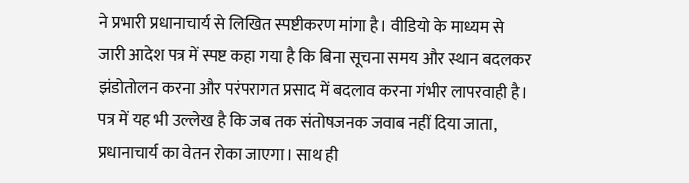ने प्रभारी प्रधानाचार्य से लिखित स्पष्टीकरण मांगा है। वीडियो के माध्यम से जारी आदेश पत्र में स्पष्ट कहा गया है कि बिना सूचना समय और स्थान बदलकर झंडोतोलन करना और परंपरागत प्रसाद में बदलाव करना गंभीर लापरवाही है। पत्र में यह भी उल्लेख है कि जब तक संतोषजनक जवाब नहीं दिया जाता, प्रधानाचार्य का वेतन रोका जाएगा। साथ ही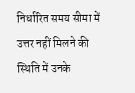निर्धारित समय सीमा में उत्तर नहीं मिलने की स्थिति में उनके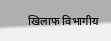खिलाफ विभागीय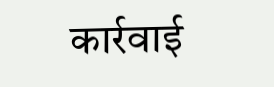कार्रवाई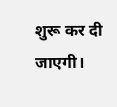शुरू कर दी जाएगी।